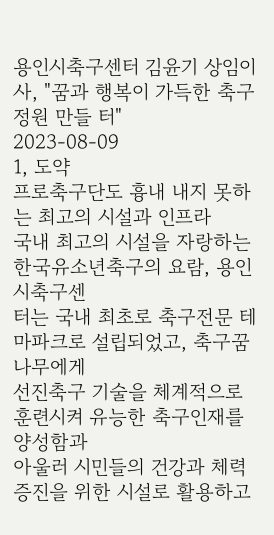용인시축구센터 김윤기 상임이사, "꿈과 행복이 가득한 축구정원 만들 터"
2023-08-09
1, 도약
프로축구단도 흉내 내지 못하는 최고의 시설과 인프라
국내 최고의 시설을 자랑하는 한국유소년축구의 요람, 용인시축구센
터는 국내 최초로 축구전문 테마파크로 설립되었고, 축구꿈나무에게
선진축구 기술을 체계적으로 훈련시켜 유능한 축구인재를 양성함과
아울러 시민들의 건강과 체력증진을 위한 시설로 활용하고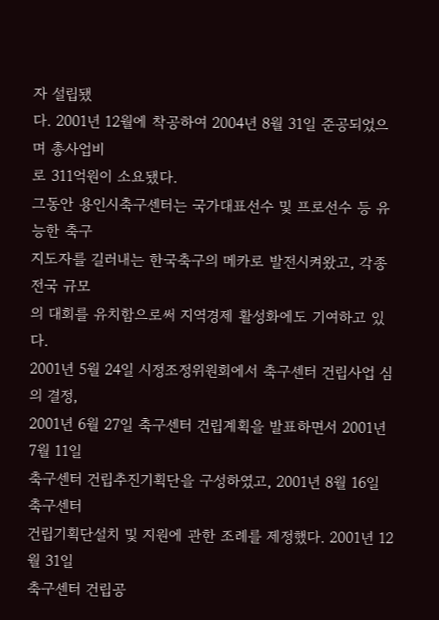자 설립됐
다. 2001년 12월에 착공하여 2004년 8월 31일 준공되었으며 총사업비
로 311억원이 소요됐다.
그동안 용인시축구센터는 국가대표선수 및 프로선수 등 유능한 축구
지도자를 길러내는 한국축구의 메카로 발전시켜왔고, 각종 전국 규모
의 대회를 유치함으로써 지역경제 활성화에도 기여하고 있다.
2001년 5월 24일 시정조정위원회에서 축구센터 건립사업 심의 결정,
2001년 6월 27일 축구센터 건립계획을 발표하면서 2001년 7월 11일
축구센터 건립추진기획단을 구성하였고, 2001년 8월 16일 축구센터
건립기획단설치 및 지원에 관한 조례를 제정했다. 2001년 12월 31일
축구센터 건립공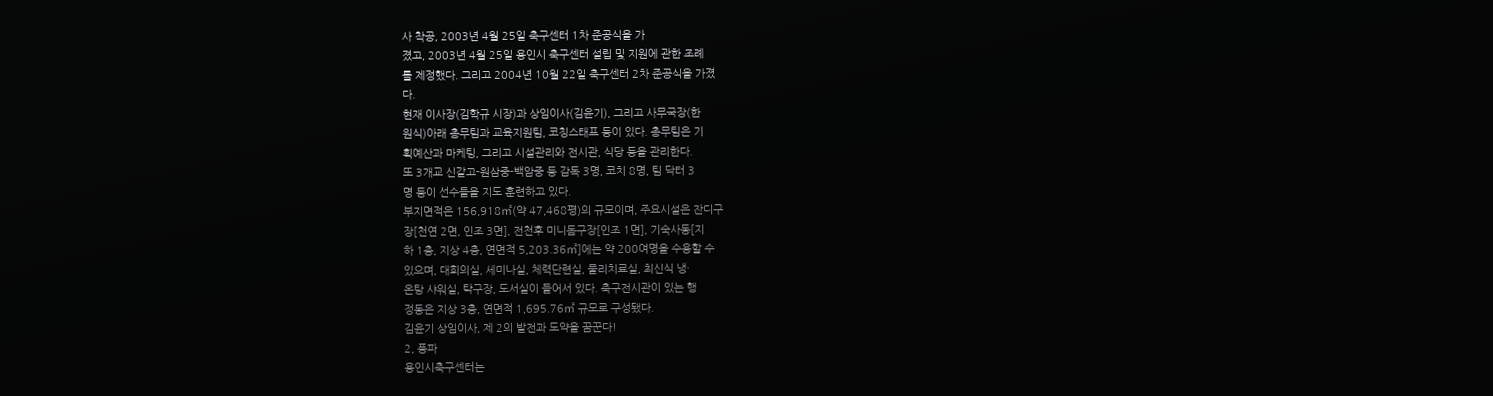사 착공, 2003년 4월 25일 축구센터 1차 준공식을 가
졌고, 2003년 4월 25일 용인시 축구센터 설립 및 지원에 관한 조례
를 제정했다. 그리고 2004년 10월 22일 축구센터 2차 준공식을 가졌
다.
현재 이사장(김학규 시장)과 상임이사(김윤기), 그리고 사무국장(한
원식)아래 총무팀과 교육지원팀, 코칭스태프 등이 있다. 총무팀은 기
획예산과 마케팅, 그리고 시설관리와 전시관, 식당 등을 관리한다.
또 3개교 신갈고-원삼중-백암중 등 감독 3명, 코치 8명, 팀 닥터 3
명 등이 선수들을 지도 훈련하고 있다.
부지면적은 156,918㎡(약 47,468평)의 규모이며, 주요시설은 잔디구
장[천연 2면, 인조 3면], 전천후 미니돔구장[인조 1면], 기숙사동[지
하 1층, 지상 4층, 연면적 5,203.36㎡]에는 약 200여명을 수용할 수
있으며, 대회의실, 세미나실, 체력단련실, 물리치료실, 최신식 냉·
온탕 샤워실, 탁구장, 도서실이 들어서 있다. 축구전시관이 있는 행
정동은 지상 3층, 연면적 1,695.76㎡ 규모로 구성됐다.
김윤기 상임이사, 제 2의 발전과 도약을 꿈꾼다!
2, 풍파
용인시축구센터는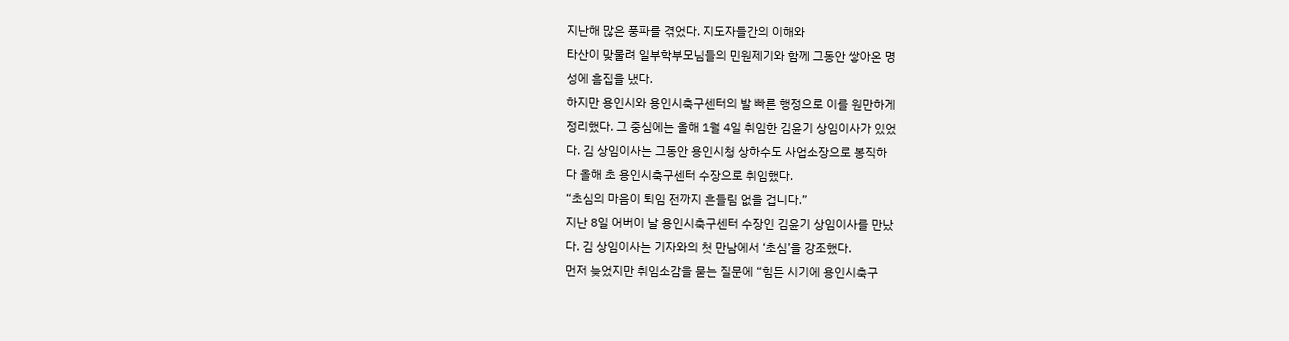지난해 많은 풍파를 겪었다. 지도자들간의 이해와
타산이 맞물려 일부학부모님들의 민원제기와 함께 그동안 쌓아온 명
성에 흠집을 냈다.
하지만 용인시와 용인시축구센터의 발 빠른 행정으로 이를 원만하게
정리했다. 그 중심에는 올해 1월 4일 취임한 김윤기 상임이사가 있었
다. 김 상임이사는 그동안 용인시청 상하수도 사업소장으로 봉직하
다 올해 초 용인시축구센터 수장으로 취임했다.
“초심의 마음이 퇴임 전까지 흔들림 없을 겁니다.”
지난 8일 어버이 날 용인시축구센터 수장인 김윤기 상임이사를 만났
다. 김 상임이사는 기자와의 첫 만남에서 ‘초심’을 강조했다.
먼저 늦었지만 취임소감을 묻는 질문에 “힘든 시기에 용인시축구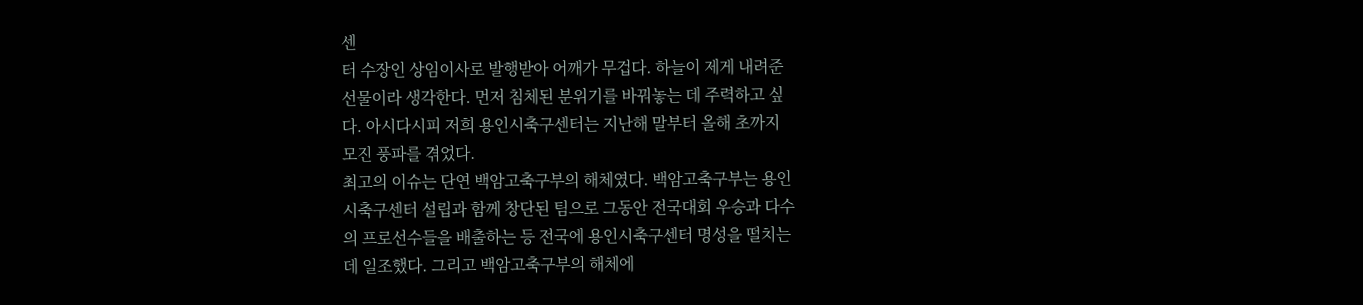센
터 수장인 상임이사로 발행받아 어깨가 무겁다. 하늘이 제게 내려준
선물이라 생각한다. 먼저 침체된 분위기를 바꿔놓는 데 주력하고 싶
다. 아시다시피 저희 용인시축구센터는 지난해 말부터 올해 초까지
모진 풍파를 겪었다.
최고의 이슈는 단연 백암고축구부의 해체였다. 백암고축구부는 용인
시축구센터 설립과 함께 창단된 팀으로 그동안 전국대회 우승과 다수
의 프로선수들을 배출하는 등 전국에 용인시축구센터 명성을 떨치는
데 일조했다. 그리고 백암고축구부의 해체에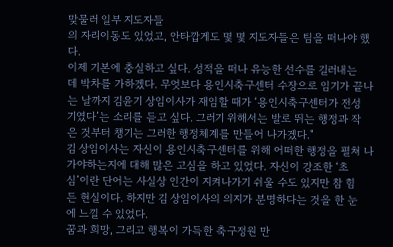맞물러 일부 지도자들
의 자리이동도 있었고, 안타깝게도 몇 몇 지도자들은 팀을 떠나야 했
다.
이제 기본에 충실하고 싶다. 성적을 떠나 유능한 선수를 길러내는
데 박차를 가하겠다. 무엇보다 용인시축구센터 수장으로 임기가 끝나
는 날까지 김윤기 상임이사가 재임할 때가 ‘용인시축구센터가 전성
기였다’는 소리를 듣고 싶다. 그러기 위해서는 발로 뛰는 행정과 작
은 것부터 챙기는 그러한 행정체계를 만들어 나가겠다."
김 상임이사는 자신이 용인시축구센터를 위해 어떠한 행정을 펼쳐 나
가야하는지에 대해 많은 고심을 하고 있었다. 자신이 강조한 ‘초
심’이란 단어는 사실상 인간이 지켜나가기 쉬울 수도 있지만 참 힘
든 현실이다. 하지만 김 상임이사의 의지가 분명하다는 것을 한 눈
에 느낄 수 있었다.
꿈과 희망, 그리고 행복이 가득한 축구정원 만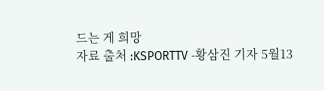드는 게 희망
자료 출처 :KSPORTTV -황삼진 기자 5월13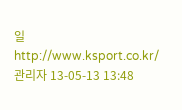일
http://www.ksport.co.kr/
관리자 13-05-13 13:48